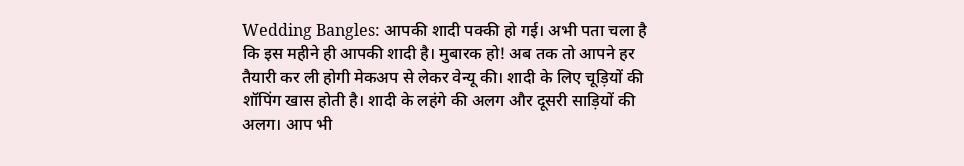Wedding Bangles: आपकी शादी पक्की हो गई। अभी पता चला है कि इस महीने ही आपकी शादी है। मुबारक हो! अब तक तो आपने हर तैयारी कर ली होगी मेकअप से लेकर वेन्यू की। शादी के लिए चूड़ियों की शॉपिंग खास होती है। शादी के लहंगे की अलग और दूसरी साड़ियों की अलग। आप भी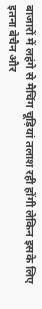बाजारों में लहंगे से मैचिंग चूड़ियां तलाश रही होंगी लेकिन इसके लिए इतना बेचैन और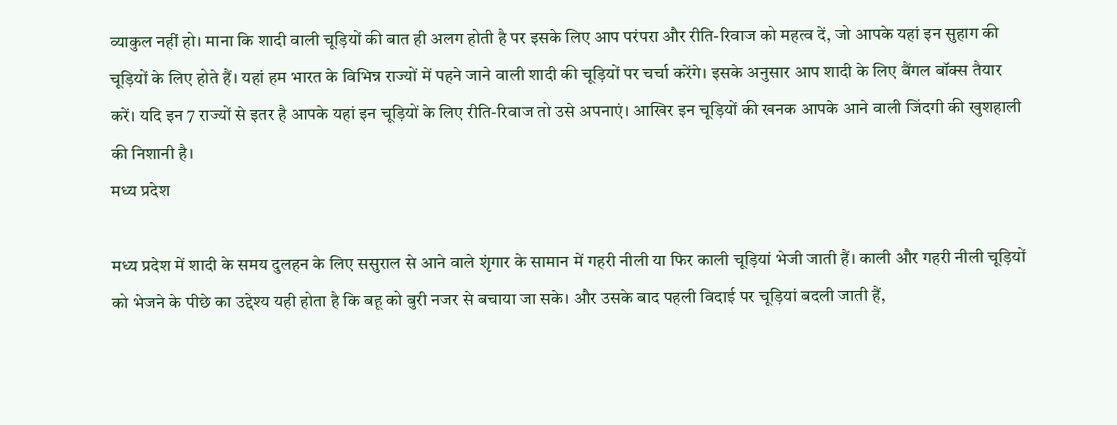व्याकुल नहीं हो। माना कि शादी वाली चूड़ियों की बात ही अलग होती है पर इसके लिए आप परंपरा और रीति-रिवाज को महत्व दें, जो आपके यहां इन सुहाग की चूड़ियों के लिए होते हैं। यहां हम भारत के विभिन्न राज्यों में पहने जाने वाली शादी की चूड़ियों पर चर्चा करेंगे। इसके अनुसार आप शादी के लिए बैंगल बॉक्स तैयार करें। यदि इन 7 राज्यों से इतर है आपके यहां इन चूड़ियों के लिए रीति-रिवाज तो उसे अपनाएं। आखिर इन चूड़ियों की खनक आपके आने वाली जिंदगी की खुशहाली की निशानी है।
मध्य प्रदेश

मध्य प्रदेश में शादी के समय दुलहन के लिए ससुराल से आने वाले शृंगार के सामान में गहरी नीली या फिर काली चूड़ियां भेजी जाती हैं। काली और गहरी नीली चूड़ियों को भेजने के पीछे का उद्देश्य यही होता है कि बहू को बुरी नजर से बचाया जा सके। और उसके बाद पहली विदाई पर चूड़ियां बदली जाती हैं,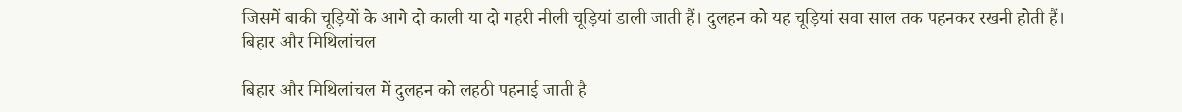जिसमें बाकी चूड़ियों के आगे दो काली या दो गहरी नीली चूड़ियां डाली जाती हैं। दुलहन को यह चूड़ियां सवा साल तक पहनकर रखनी होती हैं।
बिहार और मिथिलांचल

बिहार और मिथिलांचल में दुलहन को लहठी पहनाई जाती है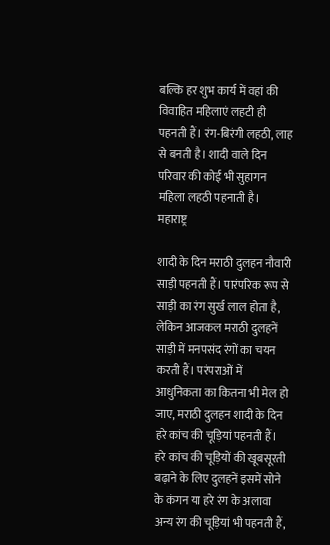बल्कि हर शुभ कार्य में वहां की विवाहित महिलाएं लहटी ही पहनती हैं। रंग-बिरंगी लहठी, लाह से बनती है। शादी वाले दिन परिवार की कोई भी सुहागन महिला लहठी पहनाती है।
महाराष्ट्र

शादी के दिन मराठी दुलहन नौवारी साड़ी पहनती हैं। पारंपरिक रूप से साड़ी का रंग सुर्ख लाल होता है, लेकिन आजकल मराठी दुलहनें साड़ी में मनपसंद रंगों का चयन करती हैं। परंपराओं में आधुनिकता का कितना भी मेल हो जाए, मराठी दुलहन शादी के दिन हरे कांच की चूड़ियां पहनती हैं। हरे कांच की चूड़ियों की खूबसूरती बढ़ाने के लिए दुलहनें इसमें सोने के कंगन या हरे रंग के अलावा अन्य रंग की चूड़ियां भी पहनती हैं,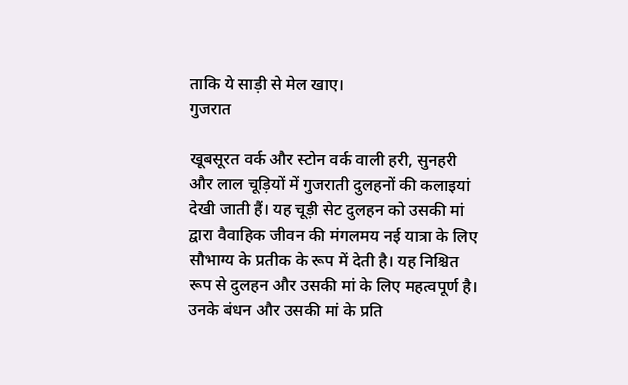ताकि ये साड़ी से मेल खाए।
गुजरात

खूबसूरत वर्क और स्टोन वर्क वाली हरी, सुनहरी और लाल चूड़ियों में गुजराती दुलहनों की कलाइयां देखी जाती हैं। यह चूड़ी सेट दुलहन को उसकी मां द्वारा वैवाहिक जीवन की मंगलमय नई यात्रा के लिए सौभाग्य के प्रतीक के रूप में देती है। यह निश्चित रूप से दुलहन और उसकी मां के लिए महत्वपूर्ण है। उनके बंधन और उसकी मां के प्रति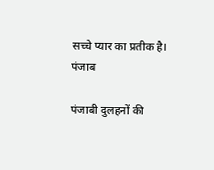सच्चे प्यार का प्रतीक है।
पंजाब

पंजाबी दुलहनों की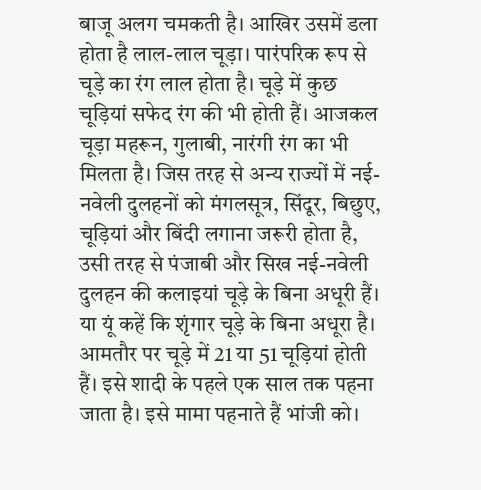बाजू अलग चमकती है। आखिर उसमें डला होता है लाल-लाल चूड़ा। पारंपरिक रूप से चूड़े का रंग लाल होता है। चूड़े में कुछ चूड़ियां सफेद रंग की भी होती हैं। आजकल चूड़ा महरून, गुलाबी, नारंगी रंग का भी मिलता है। जिस तरह से अन्य राज्यों में नई-नवेली दुलहनों को मंगलसूत्र, सिंदूर, बिछुए, चूड़ियां और बिंदी लगाना जरूरी होता है, उसी तरह से पंजाबी और सिख नई-नवेली दुलहन की कलाइयां चूड़े के बिना अधूरी हैं। या यूं कहें कि शृंगार चूड़े के बिना अधूरा है। आमतौर पर चूड़े में 21 या 51 चूड़ियां होती हैं। इसे शादी के पहले एक साल तक पहना जाता है। इसे मामा पहनाते हैं भांजी को।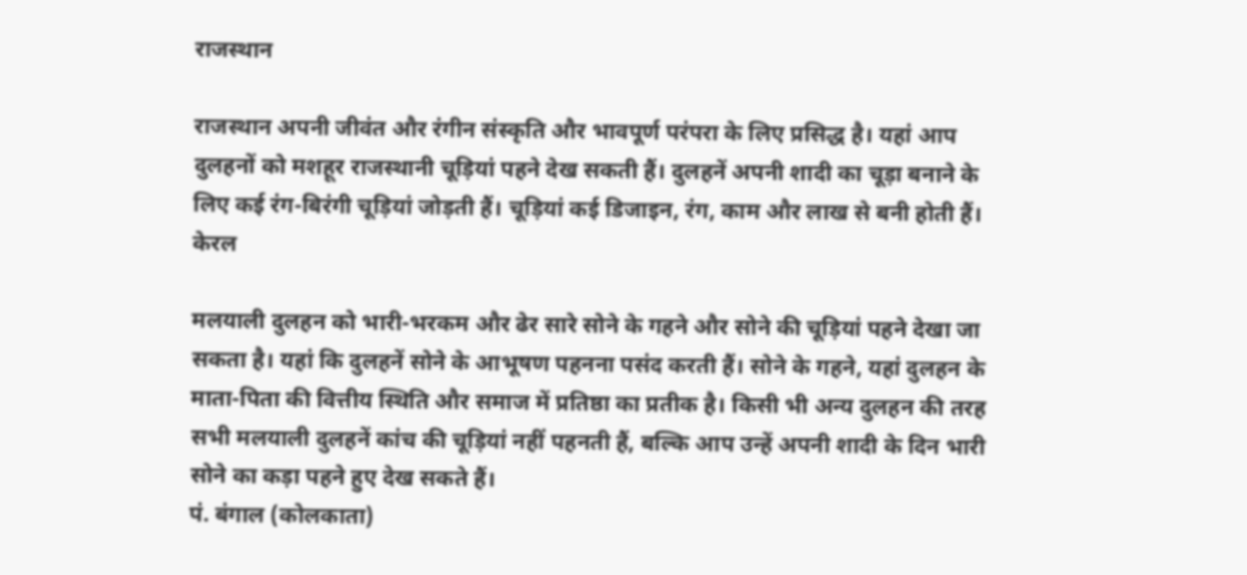राजस्थान

राजस्थान अपनी जीवंत और रंगीन संस्कृति और भावपूर्ण परंपरा के लिए प्रसिद्ध है। यहां आप दुलहनों को मशहूर राजस्थानी चूड़ियां पहने देख सकती हैं। दुलहनें अपनी शादी का चूड़ा बनाने के लिए कई रंग-बिरंगी चूड़ियां जोड़ती हैं। चूड़ियां कई डिजाइन, रंग, काम और लाख से बनी होती हैं।
केरल

मलयाली दुलहन को भारी-भरकम और ढेर सारे सोने के गहने और सोने की चूड़ियां पहने देखा जा सकता है। यहां कि दुलहनें सोने के आभूषण पहनना पसंद करती हैं। सोने के गहने, यहां दुलहन के माता-पिता की वित्तीय स्थिति और समाज में प्रतिष्ठा का प्रतीक है। किसी भी अन्य दुलहन की तरह सभी मलयाली दुलहनें कांच की चूड़ियां नहीं पहनती हैं, बल्कि आप उन्हें अपनी शादी के दिन भारी सोने का कड़ा पहने हुए देख सकते हैं।
पं. बंगाल (कोलकाता)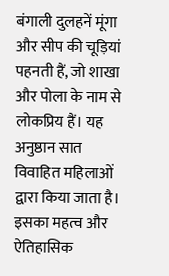बंगाली दुलहनें मूंगा और सीप की चूड़ियां पहनती हैं, जो शाखा और पोला के नाम से लोकप्रिय हैं। यह अनुष्ठान सात विवाहित महिलाओं द्वारा किया जाता है। इसका महत्व और ऐतिहासिक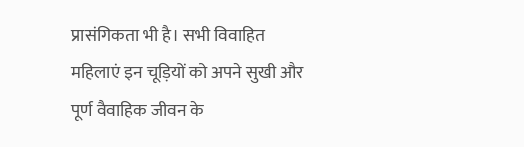प्रासंगिकता भी है। सभी विवाहित महिलाएं इन चूड़ियों को अपने सुखी और पूर्ण वैवाहिक जीवन के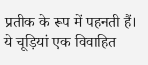प्रतीक के रूप में पहनती हैं। ये चूड़ियां एक विवाहित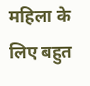महिला के लिए बहुत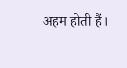अहम होती हैं।